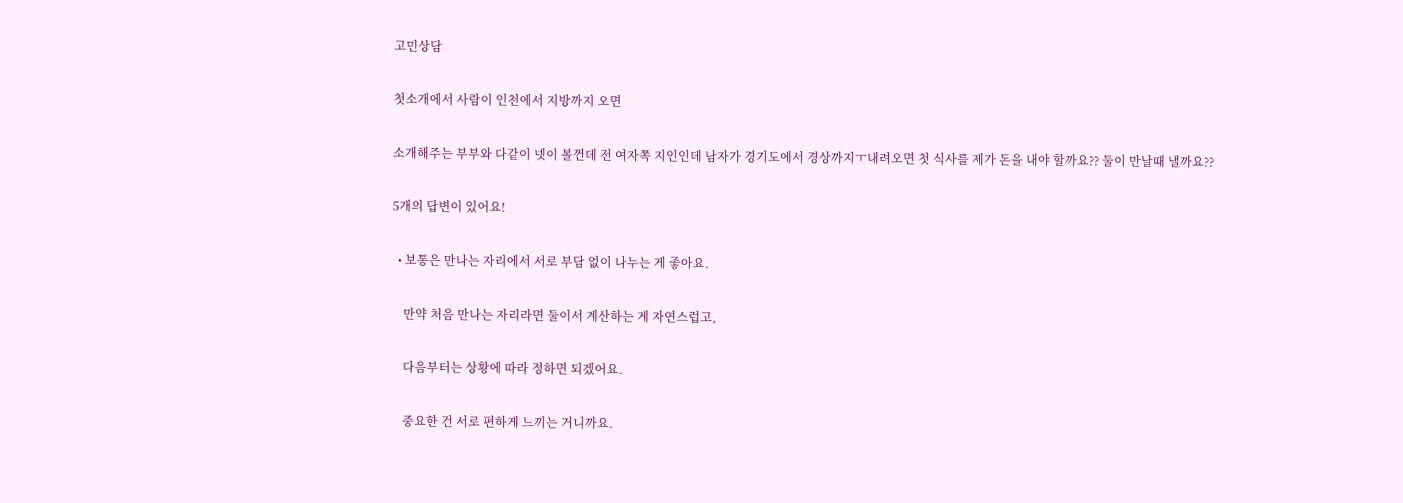고민상담

첫소개에서 사람이 인천에서 지방까지 오면

소개해주는 부부와 다같이 넷이 볼껀데 전 여자쪽 지인인데 남자가 경기도에서 경상까지ㅜ내려오면 첫 식사를 제가 돈을 내야 할까요?? 둘이 만날때 낼까요??

5개의 답변이 있어요!

  • 보통은 만나는 자리에서 서로 부담 없이 나누는 게 좋아요.

    만약 처음 만나는 자리라면 둘이서 계산하는 게 자연스럽고,

    다음부터는 상황에 따라 정하면 되겠어요.

    중요한 건 서로 편하게 느끼는 거니까요.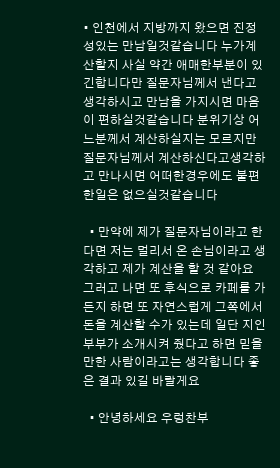• 인천에서 지방까지 왔으면 진정성있는 만남일것같습니다 누가계산할지 사실 약간 애매한부분이 있긴합니다만 질문자님께서 낸다고 생각하시고 만남을 가지시면 마음이 편하실것같습니다 분위기상 어느분께서 계산하실지는 모르지만 질문자님께서 계산하신다고생각하고 만나시면 어떠한경우에도 불편한일은 없으실것같습니다

  • 만약에 제가 질문자님이라고 한다면 저는 멀리서 온 손님이라고 생각하고 제가 계산을 할 것 같아요 그러고 나면 또 후식으로 카페를 가든지 하면 또 자연스럽게 그쪽에서 돈을 계산할 수가 있는데 일단 지인부부가 소개시켜 줬다고 하면 믿을 만한 사람이라고는 생각합니다 좋은 결과 있길 바랄게요

  • 안녕하세요 우렁찬부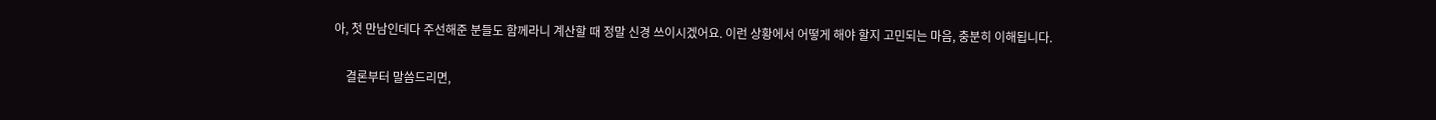아, 첫 만남인데다 주선해준 분들도 함께라니 계산할 때 정말 신경 쓰이시겠어요. 이런 상황에서 어떻게 해야 할지 고민되는 마음, 충분히 이해됩니다.

    결론부터 말씀드리면,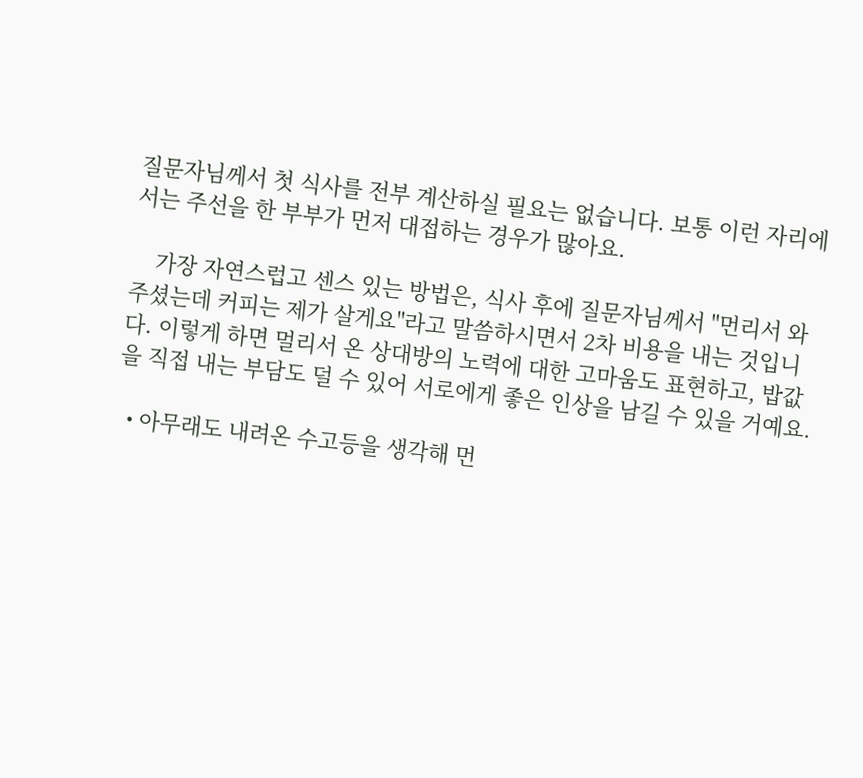질문자님께서 첫 식사를 전부 계산하실 필요는 없습니다. 보통 이런 자리에서는 주선을 한 부부가 먼저 대접하는 경우가 많아요.

    가장 자연스럽고 센스 있는 방법은, 식사 후에 질문자님께서 "먼리서 와주셨는데 커피는 제가 살게요"라고 말씀하시면서 2차 비용을 내는 것입니다. 이렇게 하면 멀리서 온 상대방의 노력에 대한 고마움도 표현하고, 밥값을 직접 내는 부담도 덜 수 있어 서로에게 좋은 인상을 남길 수 있을 거예요.

  • 아무래도 내려온 수고등을 생각해 먼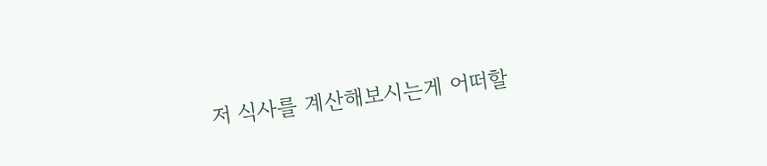저 식사를 계산해보시는게 어떠할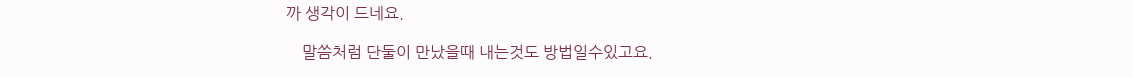까 생각이 드네요.

    말씀처럼 단둘이 만났을때 내는것도 방법일수있고요.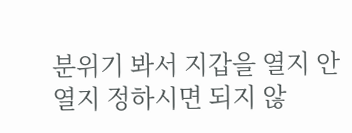분위기 봐서 지갑을 열지 안열지 정하시면 되지 않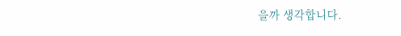을까 생각합니다.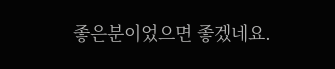좋은분이었으면 좋겠네요.